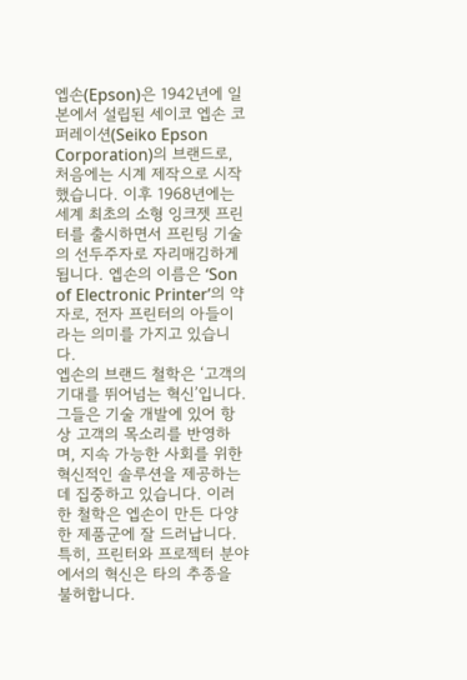엡손(Epson)은 1942년에 일본에서 설립된 세이코 엡손 코퍼레이션(Seiko Epson Corporation)의 브랜드로, 처음에는 시계 제작으로 시작했습니다. 이후 1968년에는 세계 최초의 소형 잉크젯 프린터를 출시하면서 프린팅 기술의 선두주자로 자리매김하게 됩니다. 엡손의 이름은 ‘Son of Electronic Printer’의 약자로, 전자 프린터의 아들이라는 의미를 가지고 있습니다.
엡손의 브랜드 철학은 ‘고객의 기대를 뛰어넘는 혁신’입니다. 그들은 기술 개발에 있어 항상 고객의 목소리를 반영하며, 지속 가능한 사회를 위한 혁신적인 솔루션을 제공하는 데 집중하고 있습니다. 이러한 철학은 엡손이 만든 다양한 제품군에 잘 드러납니다. 특히, 프린터와 프로젝터 분야에서의 혁신은 타의 추종을 불허합니다.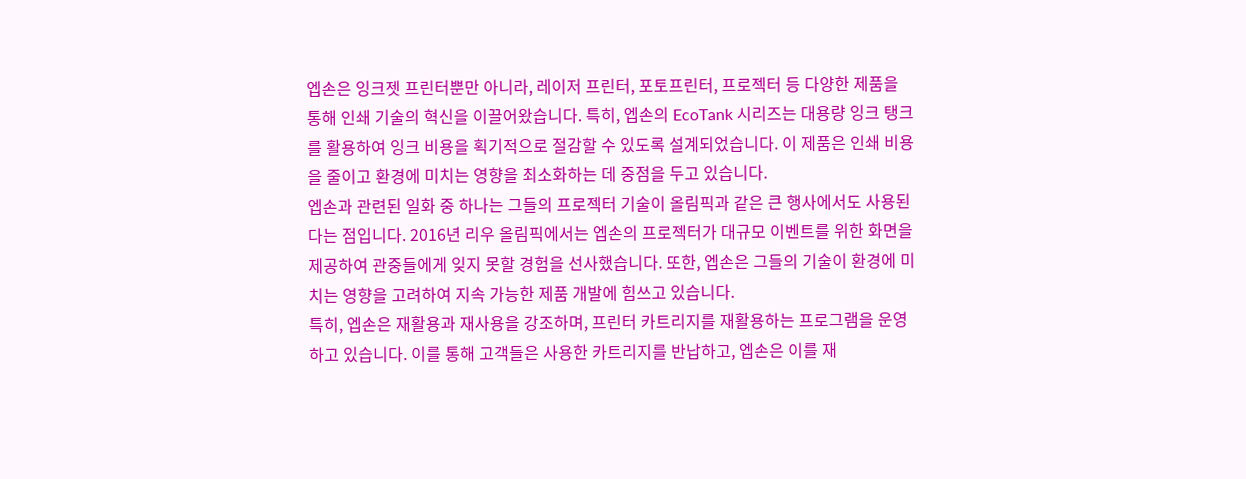엡손은 잉크젯 프린터뿐만 아니라, 레이저 프린터, 포토프린터, 프로젝터 등 다양한 제품을 통해 인쇄 기술의 혁신을 이끌어왔습니다. 특히, 엡손의 EcoTank 시리즈는 대용량 잉크 탱크를 활용하여 잉크 비용을 획기적으로 절감할 수 있도록 설계되었습니다. 이 제품은 인쇄 비용을 줄이고 환경에 미치는 영향을 최소화하는 데 중점을 두고 있습니다.
엡손과 관련된 일화 중 하나는 그들의 프로젝터 기술이 올림픽과 같은 큰 행사에서도 사용된다는 점입니다. 2016년 리우 올림픽에서는 엡손의 프로젝터가 대규모 이벤트를 위한 화면을 제공하여 관중들에게 잊지 못할 경험을 선사했습니다. 또한, 엡손은 그들의 기술이 환경에 미치는 영향을 고려하여 지속 가능한 제품 개발에 힘쓰고 있습니다.
특히, 엡손은 재활용과 재사용을 강조하며, 프린터 카트리지를 재활용하는 프로그램을 운영하고 있습니다. 이를 통해 고객들은 사용한 카트리지를 반납하고, 엡손은 이를 재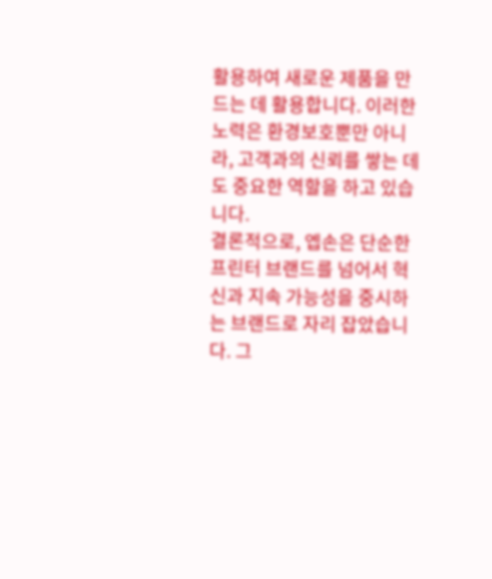활용하여 새로운 제품을 만드는 데 활용합니다. 이러한 노력은 환경보호뿐만 아니라, 고객과의 신뢰를 쌓는 데도 중요한 역할을 하고 있습니다.
결론적으로, 엡손은 단순한 프린터 브랜드를 넘어서 혁신과 지속 가능성을 중시하는 브랜드로 자리 잡았습니다. 그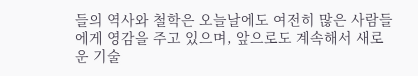들의 역사와 철학은 오늘날에도 여전히 많은 사람들에게 영감을 주고 있으며, 앞으로도 계속해서 새로운 기술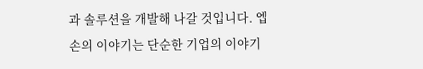과 솔루션을 개발해 나갈 것입니다. 엡손의 이야기는 단순한 기업의 이야기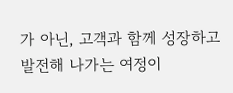가 아닌, 고객과 함께 성장하고 발전해 나가는 여정이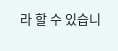라 할 수 있습니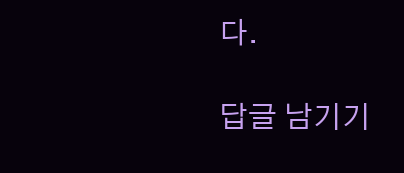다.

답글 남기기